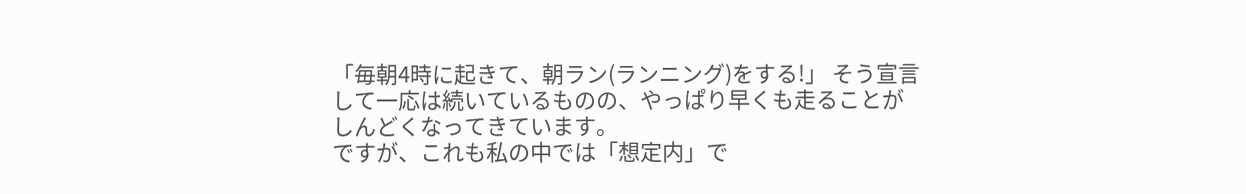「毎朝4時に起きて、朝ラン(ランニング)をする!」 そう宣言して一応は続いているものの、やっぱり早くも走ることがしんどくなってきています。
ですが、これも私の中では「想定内」で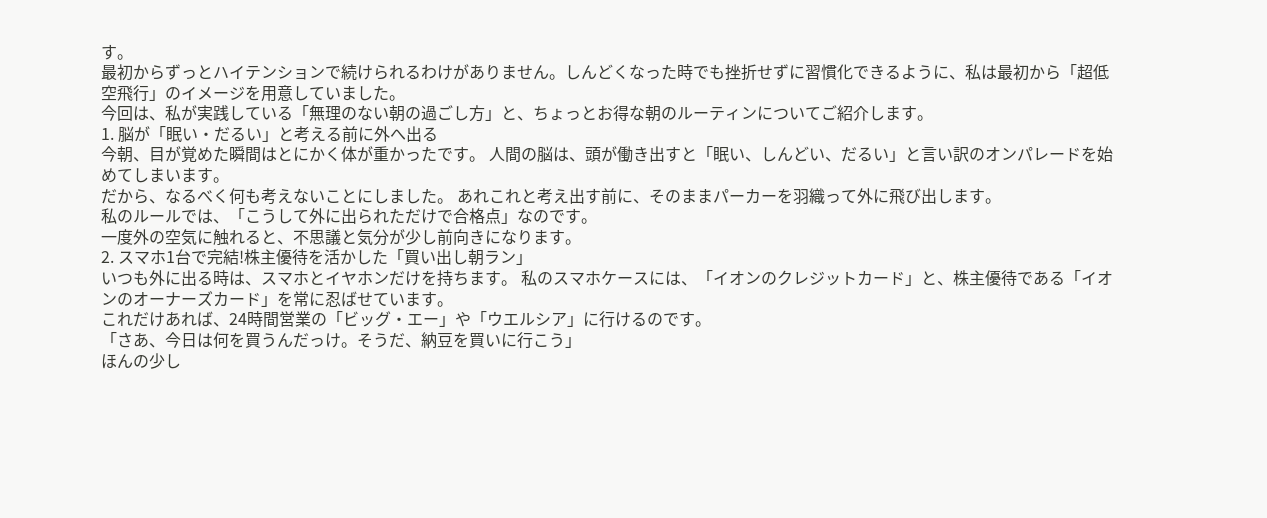す。
最初からずっとハイテンションで続けられるわけがありません。しんどくなった時でも挫折せずに習慣化できるように、私は最初から「超低空飛行」のイメージを用意していました。
今回は、私が実践している「無理のない朝の過ごし方」と、ちょっとお得な朝のルーティンについてご紹介します。
1. 脳が「眠い・だるい」と考える前に外へ出る
今朝、目が覚めた瞬間はとにかく体が重かったです。 人間の脳は、頭が働き出すと「眠い、しんどい、だるい」と言い訳のオンパレードを始めてしまいます。
だから、なるべく何も考えないことにしました。 あれこれと考え出す前に、そのままパーカーを羽織って外に飛び出します。
私のルールでは、「こうして外に出られただけで合格点」なのです。
一度外の空気に触れると、不思議と気分が少し前向きになります。
2. スマホ1台で完結!株主優待を活かした「買い出し朝ラン」
いつも外に出る時は、スマホとイヤホンだけを持ちます。 私のスマホケースには、「イオンのクレジットカード」と、株主優待である「イオンのオーナーズカード」を常に忍ばせています。
これだけあれば、24時間営業の「ビッグ・エー」や「ウエルシア」に行けるのです。
「さあ、今日は何を買うんだっけ。そうだ、納豆を買いに行こう」
ほんの少し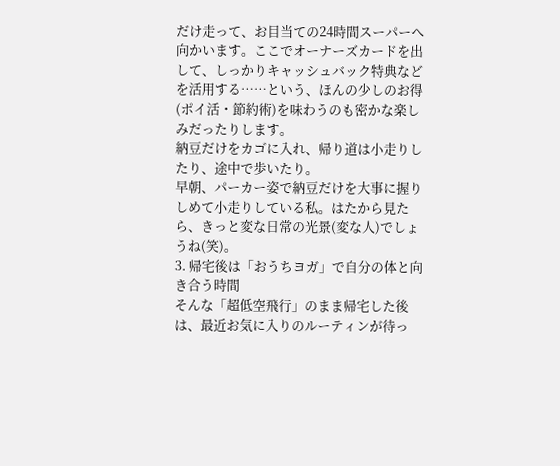だけ走って、お目当ての24時間スーパーへ向かいます。ここでオーナーズカードを出して、しっかりキャッシュバック特典などを活用する……という、ほんの少しのお得(ポイ活・節約術)を味わうのも密かな楽しみだったりします。
納豆だけをカゴに入れ、帰り道は小走りしたり、途中で歩いたり。
早朝、パーカー姿で納豆だけを大事に握りしめて小走りしている私。はたから見たら、きっと変な日常の光景(変な人)でしょうね(笑)。
3. 帰宅後は「おうちヨガ」で自分の体と向き合う時間
そんな「超低空飛行」のまま帰宅した後は、最近お気に入りのルーティンが待っ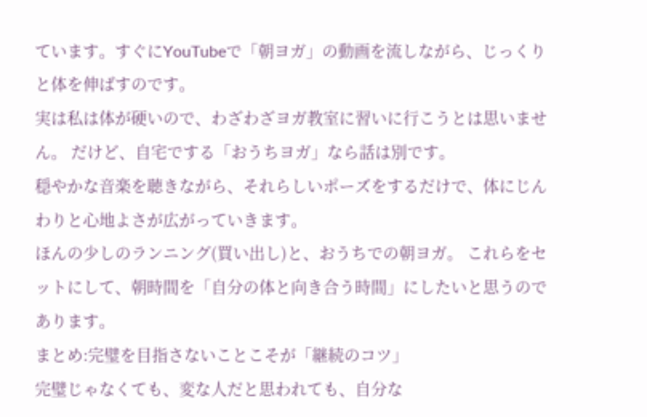ています。すぐにYouTubeで「朝ヨガ」の動画を流しながら、じっくりと体を伸ばすのです。
実は私は体が硬いので、わざわざヨガ教室に習いに行こうとは思いません。 だけど、自宅でする「おうちヨガ」なら話は別です。
穏やかな音楽を聴きながら、それらしいポーズをするだけで、体にじんわりと心地よさが広がっていきます。
ほんの少しのランニング(買い出し)と、おうちでの朝ヨガ。 これらをセットにして、朝時間を「自分の体と向き合う時間」にしたいと思うのであります。
まとめ:完璧を目指さないことこそが「継続のコツ」
完璧じゃなくても、変な人だと思われても、自分な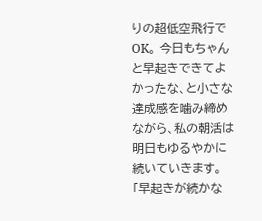りの超低空飛行でOK。 今日もちゃんと早起きできてよかったな、と小さな達成感を噛み締めながら、私の朝活は明日もゆるやかに続いていきます。
「早起きが続かな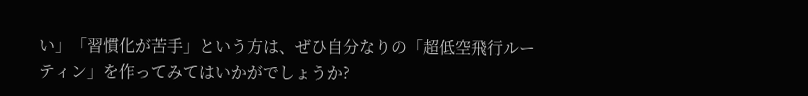い」「習慣化が苦手」という方は、ぜひ自分なりの「超低空飛行ルーティン」を作ってみてはいかがでしょうか?